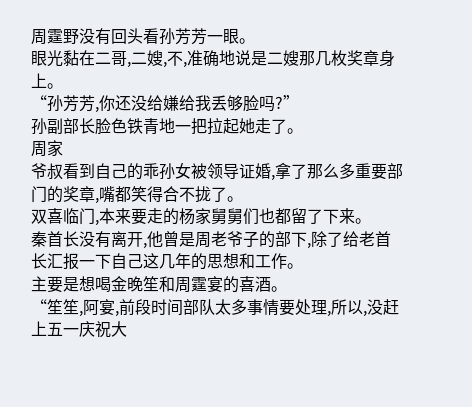周霆野没有回头看孙芳芳一眼。
眼光黏在二哥,二嫂,不,准确地说是二嫂那几枚奖章身上。
“孙芳芳,你还没给嫌给我丢够脸吗?”
孙副部长脸色铁青地一把拉起她走了。
周家
爷叔看到自己的乖孙女被领导证婚,拿了那么多重要部门的奖章,嘴都笑得合不拢了。
双喜临门,本来要走的杨家舅舅们也都留了下来。
秦首长没有离开,他曾是周老爷子的部下,除了给老首长汇报一下自己这几年的思想和工作。
主要是想喝金晚笙和周霆宴的喜酒。
“笙笙,阿宴,前段时间部队太多事情要处理,所以,没赶上五一庆祝大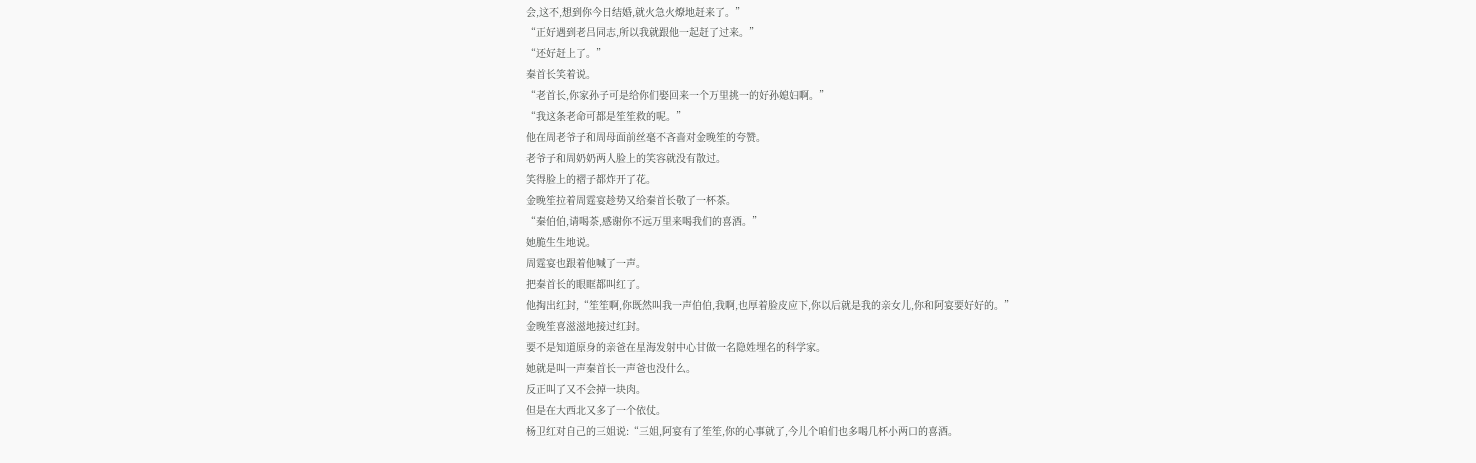会,这不,想到你今日结婚,就火急火燎地赶来了。”
“正好遇到老吕同志,所以我就跟他一起赶了过来。”
“还好赶上了。”
秦首长笑着说。
“老首长,你家孙子可是给你们娶回来一个万里挑一的好孙媳妇啊。”
“我这条老命可都是笙笙救的呢。”
他在周老爷子和周母面前丝毫不吝啬对金晚笙的夸赞。
老爷子和周奶奶两人脸上的笑容就没有散过。
笑得脸上的褶子都炸开了花。
金晚笙拉着周霆宴趁势又给秦首长敬了一杯茶。
“秦伯伯,请喝茶,感谢你不远万里来喝我们的喜酒。”
她脆生生地说。
周霆宴也跟着他喊了一声。
把秦首长的眼眶都叫红了。
他掏出红封,“笙笙啊,你既然叫我一声伯伯,我啊,也厚着脸皮应下,你以后就是我的亲女儿,你和阿宴要好好的。”
金晚笙喜滋滋地接过红封。
要不是知道原身的亲爸在星海发射中心甘做一名隐姓埋名的科学家。
她就是叫一声秦首长一声爸也没什么。
反正叫了又不会掉一块肉。
但是在大西北又多了一个依仗。
杨卫红对自己的三姐说:“三姐,阿宴有了笙笙,你的心事就了,今儿个咱们也多喝几杯小两口的喜酒。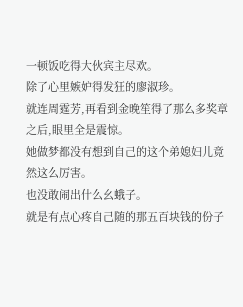一顿饭吃得大伙宾主尽欢。
除了心里嫉妒得发狂的廖淑珍。
就连周霆芳,再看到金晚笙得了那么多奖章之后,眼里全是震惊。
她做梦都没有想到自己的这个弟媳妇儿竟然这么厉害。
也没敢闹出什么幺蛾子。
就是有点心疼自己随的那五百块钱的份子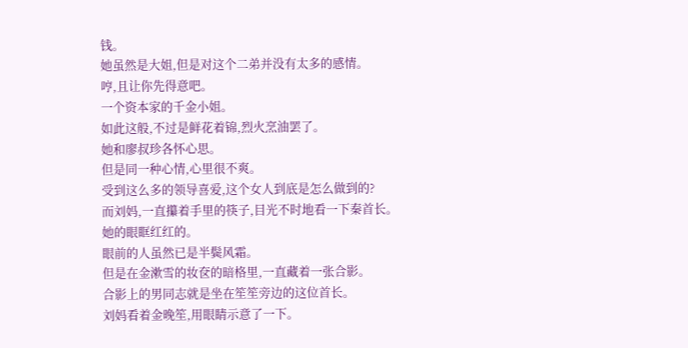钱。
她虽然是大姐,但是对这个二弟并没有太多的感情。
哼,且让你先得意吧。
一个资本家的千金小姐。
如此这般,不过是鲜花着锦,烈火烹油罢了。
她和廖叔珍各怀心思。
但是同一种心情,心里很不爽。
受到这么多的领导喜爱,这个女人到底是怎么做到的?
而刘妈,一直攥着手里的筷子,目光不时地看一下秦首长。
她的眼眶红红的。
眼前的人虽然已是半鬓风霜。
但是在金漱雪的妆奁的暗格里,一直藏着一张合影。
合影上的男同志就是坐在笙笙旁边的这位首长。
刘妈看着金晚笙,用眼睛示意了一下。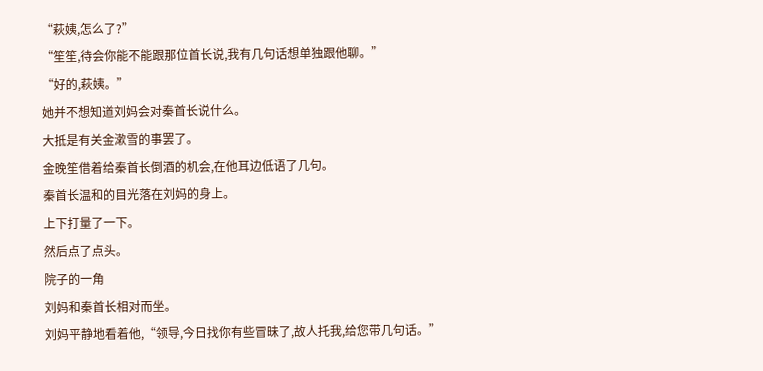“萩姨,怎么了?”
“笙笙,待会你能不能跟那位首长说,我有几句话想单独跟他聊。”
“好的,萩姨。”
她并不想知道刘妈会对秦首长说什么。
大抵是有关金漱雪的事罢了。
金晚笙借着给秦首长倒酒的机会,在他耳边低语了几句。
秦首长温和的目光落在刘妈的身上。
上下打量了一下。
然后点了点头。
院子的一角
刘妈和秦首长相对而坐。
刘妈平静地看着他,“领导,今日找你有些冒昧了,故人托我,给您带几句话。”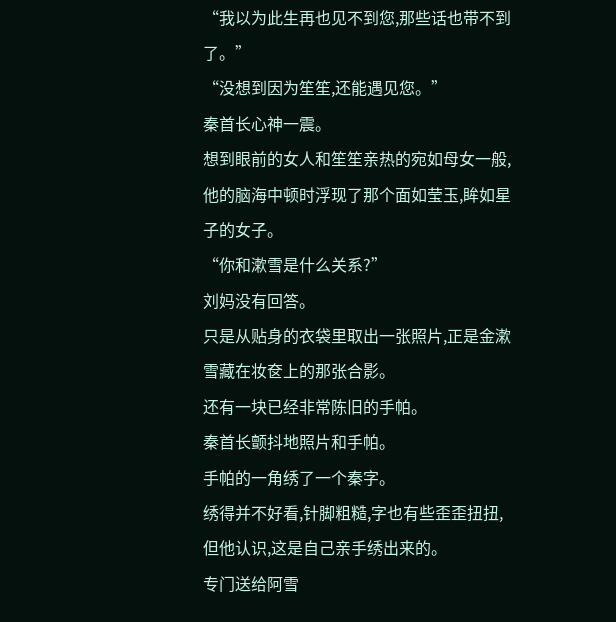“我以为此生再也见不到您,那些话也带不到了。”
“没想到因为笙笙,还能遇见您。”
秦首长心神一震。
想到眼前的女人和笙笙亲热的宛如母女一般,他的脑海中顿时浮现了那个面如莹玉,眸如星子的女子。
“你和漱雪是什么关系?”
刘妈没有回答。
只是从贴身的衣袋里取出一张照片,正是金漱雪藏在妆奁上的那张合影。
还有一块已经非常陈旧的手帕。
秦首长颤抖地照片和手帕。
手帕的一角绣了一个秦字。
绣得并不好看,针脚粗糙,字也有些歪歪扭扭,但他认识,这是自己亲手绣出来的。
专门送给阿雪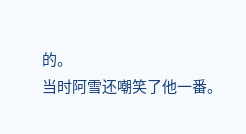的。
当时阿雪还嘲笑了他一番。